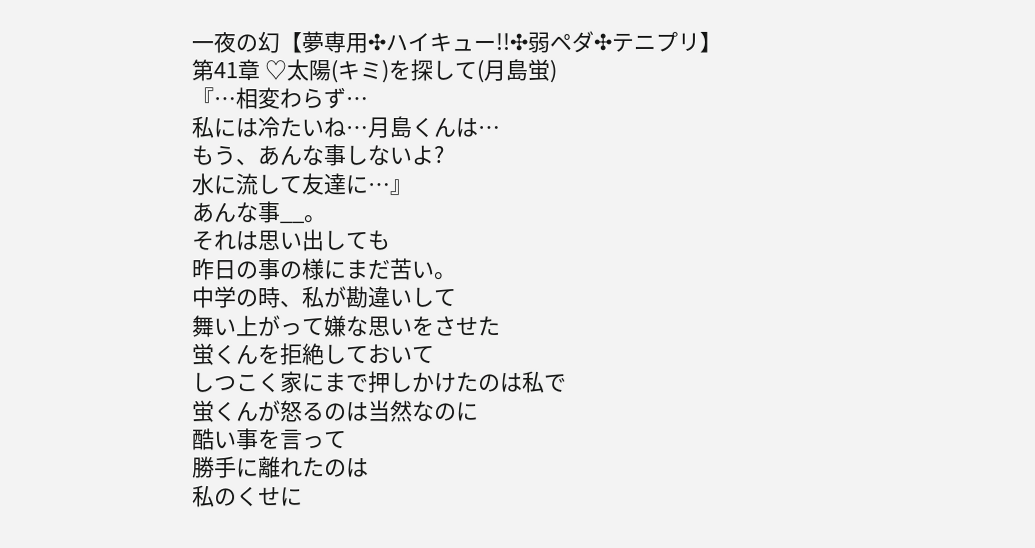一夜の幻【夢専用✣ハイキュー!!✣弱ペダ✣テニプリ】
第41章 ♡太陽(キミ)を探して(月島蛍)
『…相変わらず…
私には冷たいね…月島くんは…
もう、あんな事しないよ?
水に流して友達に…』
あんな事__。
それは思い出しても
昨日の事の様にまだ苦い。
中学の時、私が勘違いして
舞い上がって嫌な思いをさせた
蛍くんを拒絶しておいて
しつこく家にまで押しかけたのは私で
蛍くんが怒るのは当然なのに
酷い事を言って
勝手に離れたのは
私のくせに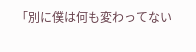「別に僕は何も変わってない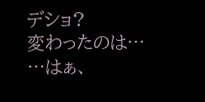デショ?
変わったのは…
…はぁ、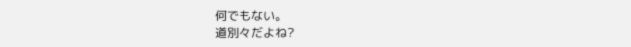何でもない。
道別々だよね?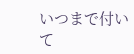いつまで付いて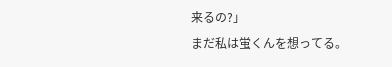来るの?」
まだ私は蛍くんを想ってる。